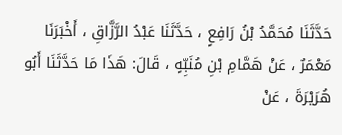حَدَّثَنَا مُحَمَّدُ بْنُ رَافِعٍ ، حَدَّثَنَا عَبْدُ الرَّزَّاقِ ، أَخْبَرَنَا مَعْمَرٌ ، عَنْ هَمَّامِ بْنِ مُنَبِّهٍ ، قَالَ: هَذَا مَا حَدَّثَنَا أَبُو هُرَيْرَةَ ، عَنْ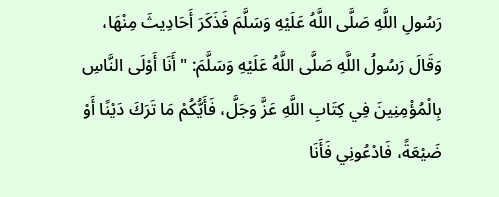رَسُولِ اللَّهِ صَلَّى اللَّهُ عَلَيْهِ وَسَلَّمَ فَذَكَرَ أَحَادِيثَ مِنْهَا، وَقَالَ رَسُولُ اللَّهِ صَلَّى اللَّهُ عَلَيْهِ وَسَلَّمَ: " أَنَا أَوْلَى النَّاسِ بِالْمُؤْمِنِينَ فِي كِتَابِ اللَّهِ عَزَّ وَجَلَّ، فَأَيُّكُمْ مَا تَرَكَ دَيْنًا أَوْ ضَيْعَةً، فَادْعُونِي فَأَنَا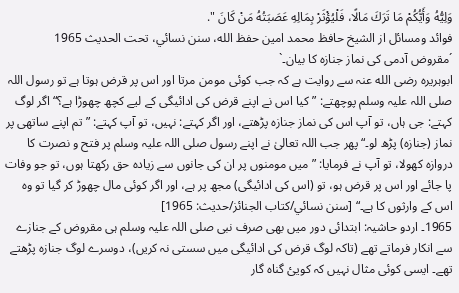وَلِيُّهُ وَأَيُّكُمْ مَا تَرَكَ مَالًا، فَلْيُؤْثَرْ بِمَالِهِ عَصَبَتُهُ مَنْ كَانَ ".
فوائد ومسائل از الشيخ حافظ محمد امين حفظ الله، سنن نسائي، تحت الحديث 1965
´مقروض آدمی کی نماز جنازہ کا بیان۔`
ابوہریرہ رضی الله عنہ سے روایت ہے کہ جب کوئی مومن مرتا اور اس پر قرض ہوتا ہے تو رسول اللہ صلی اللہ علیہ وسلم پوچھتے: ”کیا اس نے اپنے قرض کی ادائیگی کے لیے کچھ چھوڑا ہے؟“ اگر لوگ کہتے: جی ہاں، تو آپ اس کی نماز جنازہ پڑھتے، اور اگر کہتے: نہیں، تو آپ کہتے: ”تم اپنے ساتھی پر نماز (جنازہ) پڑھ لو۔“ پھر جب اللہ تعالیٰ نے اپنے رسول صلی اللہ علیہ وسلم پر فتح و نصرت کا دروازہ کھولا، تو آپ نے فرمایا: ”میں مومنوں پر ان کی جانوں سے زیادہ حق رکھتا ہوں، تو جو وفات پا جائے اور اس پر قرض ہو، تو (اس کی ادائیگی) مجھ پر ہے، اور اگر کوئی مال چھوڑ کر گیا تو وہ اس کے وارثوں کا ہے۔“ [سنن نسائي/كتاب الجنائز/حدیث: 1965]
1965۔ اردو حاشیہ: ابتدائی دور میں بھی صرف نبی صلی اللہ علیہ وسلم ہی مقروض کے جنازے سے انکار فرماتے تھے (تاکہ لوگ قرض کی ادائیگی میں سستی نہ کریں)، دوسرے لوگ جنازہ پڑھتے تھے۔ ایسی کوئی مثال نہیں کہ کویئ گناہ گار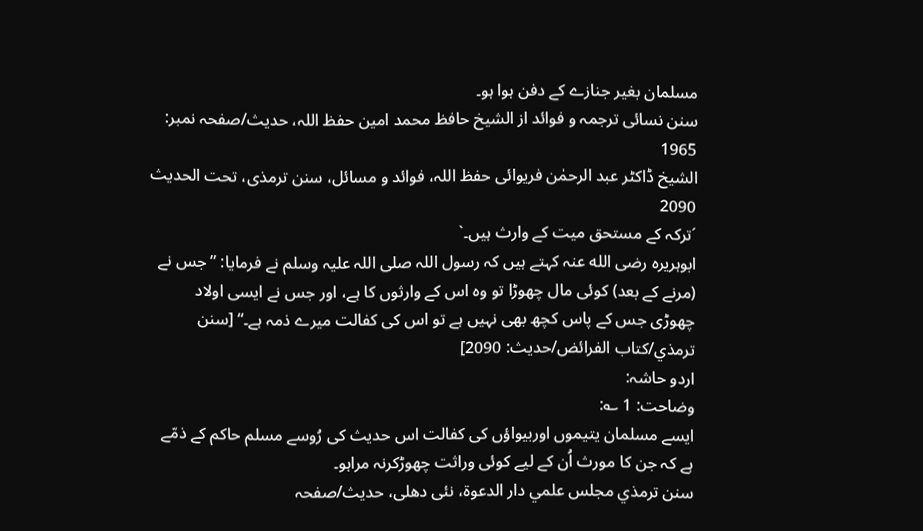مسلمان بغیر جنازے کے دفن ہوا ہو۔
سنن نسائی ترجمہ و فوائد از الشیخ حافظ محمد امین حفظ اللہ، حدیث/صفحہ نمبر: 1965
الشیخ ڈاکٹر عبد الرحمٰن فریوائی حفظ اللہ، فوائد و مسائل، سنن ترمذی، تحت الحديث 2090
´ترکہ کے مستحق میت کے وارث ہیں۔`
ابوہریرہ رضی الله عنہ کہتے ہیں کہ رسول اللہ صلی اللہ علیہ وسلم نے فرمایا: ”جس نے (مرنے کے بعد) کوئی مال چھوڑا تو وہ اس کے وارثوں کا ہے، اور جس نے ایسی اولاد چھوڑی جس کے پاس کچھ بھی نہیں ہے تو اس کی کفالت میرے ذمہ ہے۔“ [سنن ترمذي/كتاب الفرائض/حدیث: 2090]
اردو حاشہ:
وضاحت: 1 ؎:
ایسے مسلمان یتیموں اوربیواؤں کی کفالت اس حدیث کی رُوسے مسلم حاکم کے ذمّے ہے کہ جن کا مورث اُن کے لیے کوئی وراثت چھوڑکرنہ مراہو۔
سنن ترمذي مجلس علمي دار الدعوة، نئى دهلى، حدیث/صفحہ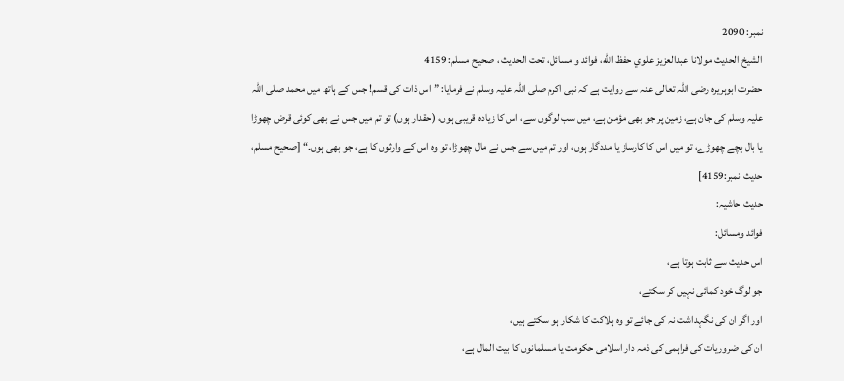نمبر: 2090
الشيخ الحديث مولانا عبدالعزيز علوي حفظ الله، فوائد و مسائل، تحت الحديث ، صحيح مسلم: 4159
حضرت ابوہریرہ رضی اللہ تعالی عنہ سے روایت ہے کہ نبی اکرم صلی اللہ علیہ وسلم نے فرمایا: ”اس ذات کی قسم! جس کے ہاتھ میں محمد صلی اللہ علیہ وسلم کی جان ہے، زمین پر جو بھی مؤمن ہے، میں سب لوگوں سے، اس کا زیادہ قریبی ہوں، (حقدار ہوں) تو تم میں جس نے بھی کوئی قرض چھوڑا یا بال بچے چھوڑے، تو میں اس کا کارساز یا مددگار ہوں، اور تم میں سے جس نے مال چھوڑا، تو وہ اس کے وارثوں کا ہے، جو بھی ہوں۔“ [صحيح مسلم، حديث نمبر:4159]
حدیث حاشیہ:
فوائد ومسائل:
اس حدیث سے ثابت ہوتا ہے،
جو لوگ خود کمائی نہیں کر سکتے،
اور اگر ان کی نگہداشت نہ کی جائے تو وہ ہلاکت کا شکار ہو سکتے ہیں،
ان کی ضروریات کی فراہمی کی ذمہ دار اسلامی حکومت یا مسلمانوں کا بیت المال ہے،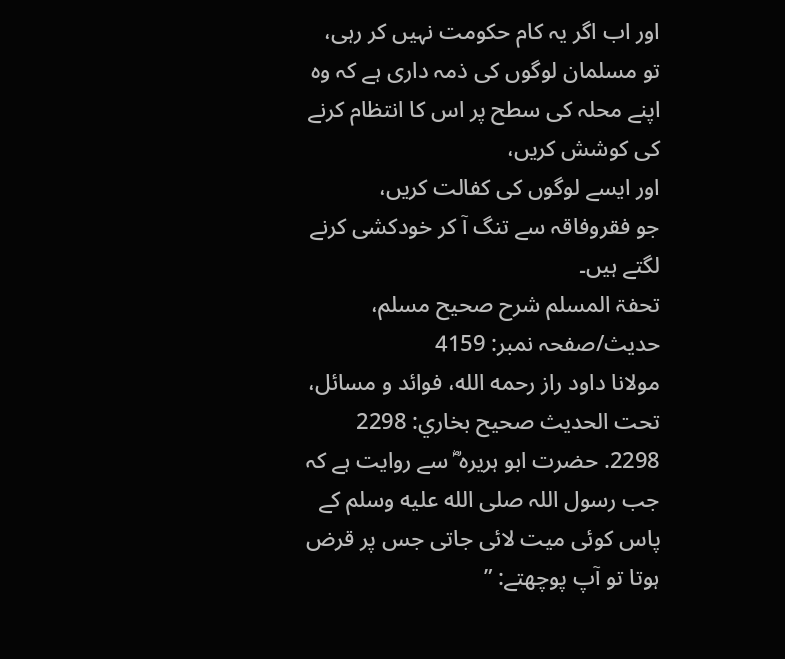اور اب اگر یہ کام حکومت نہیں کر رہی،
تو مسلمان لوگوں کی ذمہ داری ہے کہ وہ اپنے محلہ کی سطح پر اس کا انتظام کرنے کی کوشش کریں،
اور ایسے لوگوں کی کفالت کریں،
جو فقروفاقہ سے تنگ آ کر خودکشی کرنے لگتے ہیں۔
تحفۃ المسلم شرح صحیح مسلم، حدیث/صفحہ نمبر: 4159
مولانا داود راز رحمه الله، فوائد و مسائل، تحت الحديث صحيح بخاري: 2298
2298. حضرت ابو ہریرہ ؓ سے روایت ہے کہ جب رسول اللہ صلى الله عليه وسلم کے پاس کوئی میت لائی جاتی جس پر قرض ہوتا تو آپ پوچھتے: ”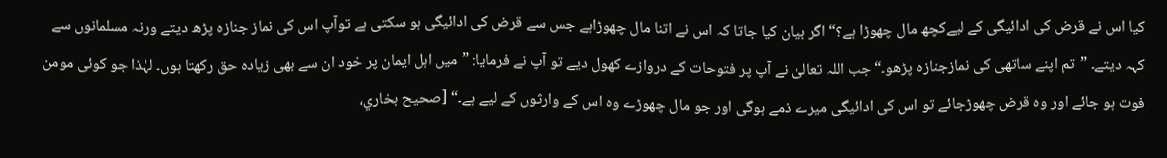کیا اس نے قرض کی ادائیگی کے لیےکچھ مال چھوڑا ہے؟“ اگر بیان کیا جاتا کہ اس نے اتنا مال چھوڑاہے جس سے قرض کی ادائیگی ہو سکتی ہے توآپ اس کی نماز جنازہ پڑھ دیتے ورنہ مسلمانوں سے کہہ دیتے۔ ”تم اپنے ساتھی کی نمازجنازہ پڑھو۔“ جب اللہ تعالیٰ نے آپ پر فتوحات کے دروازے کھول دیے تو آپ نے فرمایا: ”میں اہل ایمان پر خود ان سے بھی زیادہ حق رکھتا ہوں۔ لہٰذا جو کوئی مومن فوت ہو جائے اور وہ قرض چھوڑجائے تو اس کی ادائیگی میرے ذمے ہوگی اور جو مال چھوڑے وہ اس کے وارثوں کے لیے ہے۔“ [صحيح بخاري،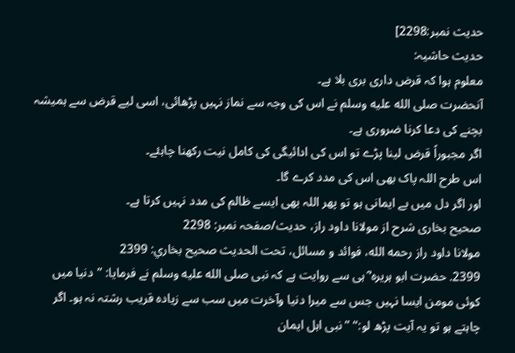حديث نمبر:2298]
حدیث حاشیہ:
معلوم ہوا کہ قرض داری بری بلا ہے۔
آنحضرت صلى الله عليه وسلم نے اس کی وجہ سے نماز نہیں پڑھائی، اسی لیے قرض سے ہمیشہ بچنے کی دعا کرنا ضروری ہے۔
اگر مجبوراً قرض لینا پڑے تو اس کی ادائیگی کی کامل نیت رکھنا چاہئے۔
اس طرح اللہ پاک بھی اس کی مدد کرے گا۔
اور اگر دل میں بے ایمانی ہو تو پھر اللہ بھی ایسے ظالم کی مدد نہیں کرتا ہے۔
صحیح بخاری شرح از مولانا داود راز، حدیث/صفحہ نمبر: 2298
مولانا داود راز رحمه الله، فوائد و مسائل، تحت الحديث صحيح بخاري: 2399
2399. حضرت ابو ہریرہ ؓ ہی سے روایت ہے کہ نبی صلى الله عليه وسلم نے فرمایا: ”دنیا میں کوئی مومن ایسا نہیں جس سے میرا دنیا وآخرت میں سب سے زیادہ قریب رشتہ نہ ہو۔ اگر چاہتے ہو تو یہ آیت پڑھ لو:“ ”نبی اہل ایمان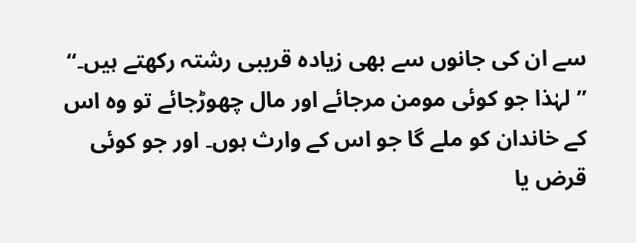سے ان کی جانوں سے بھی زیادہ قریبی رشتہ رکھتے ہیں۔“ ”لہٰذا جو کوئی مومن مرجائے اور مال چھوڑجائے تو وہ اس کے خاندان کو ملے گا جو اس کے وارث ہوں۔ اور جو کوئی قرض یا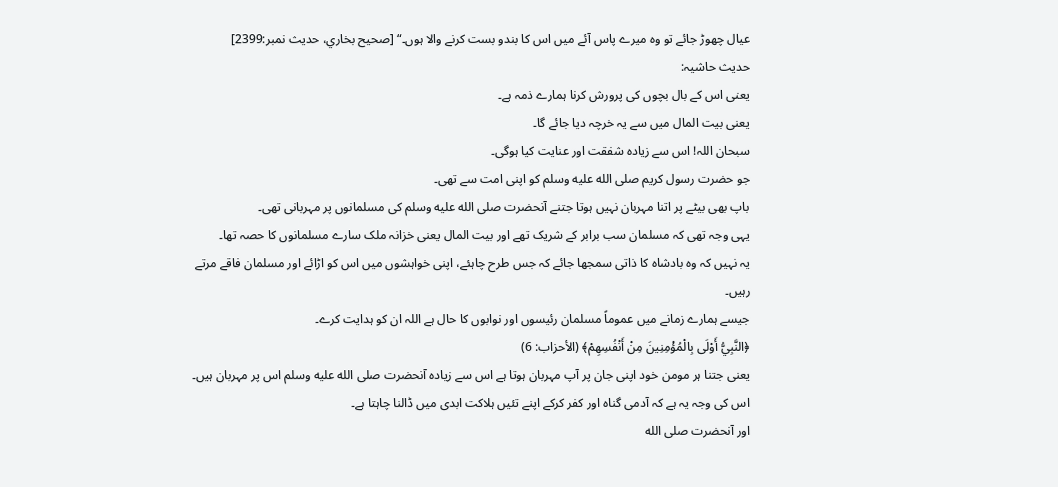عیال چھوڑ جائے تو وہ میرے پاس آئے میں اس کا بندو بست کرنے والا ہوں۔“ [صحيح بخاري، حديث نمبر:2399]
حدیث حاشیہ:
یعنی اس کے بال بچوں کی پرورش کرنا ہمارے ذمہ ہے۔
یعنی بیت المال میں سے یہ خرچہ دیا جائے گا۔
سبحان اللہ! اس سے زیادہ شفقت اور عنایت کیا ہوگی۔
جو حضرت رسول کریم صلى الله عليه وسلم کو اپنی امت سے تھی۔
باپ بھی بیٹے پر اتنا مہربان نہیں ہوتا جتنے آنحضرت صلى الله عليه وسلم کی مسلمانوں پر مہربانی تھی۔
یہی وجہ تھی کہ مسلمان سب برابر کے شریک تھے اور بیت المال یعنی خزانہ ملک سارے مسلمانوں کا حصہ تھا۔
یہ نہیں کہ وہ بادشاہ کا ذاتی سمجھا جائے کہ جس طرح چاہئے، اپنی خواہشوں میں اس کو اڑائے اور مسلمان فاقے مرتے رہیں۔
جیسے ہمارے زمانے میں عموماً مسلمان رئیسوں اور نوابوں کا حال ہے اللہ ان کو ہدایت کرے۔
﴿النَّبِيُّ أَوْلَى بِالْمُؤْمِنِينَ مِنْ أَنْفُسِهِمْ﴾ (الأحزاب: 6)
یعنی جتنا ہر مومن خود اپنی جان پر آپ مہربان ہوتا ہے اس سے زیادہ آنحضرت صلى الله عليه وسلم اس پر مہربان ہیں۔
اس کی وجہ یہ ہے کہ آدمی گناہ اور کفر کرکے اپنے تئیں ہلاکت ابدی میں ڈالنا چاہتا ہے۔
اور آنحضرت صلى الله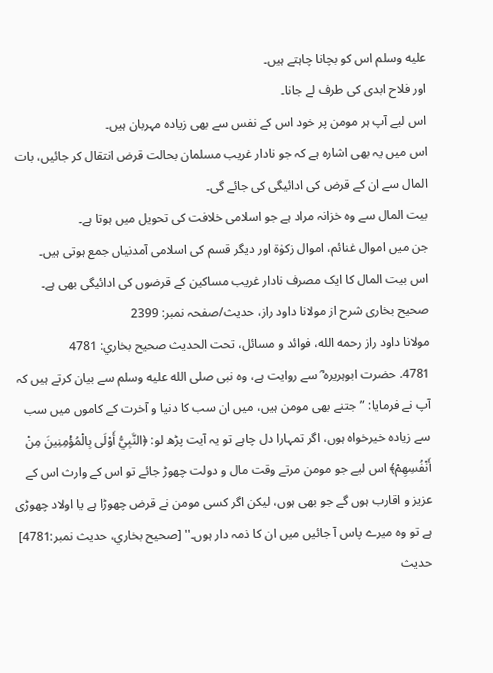عليه وسلم اس کو بچانا چاہتے ہیں۔
اور فلاح ابدی کی طرف لے جانا۔
اس لیے آپ ہر مومن پر خود اس کے نفس سے بھی زیادہ مہربان ہیں۔
اس میں یہ بھی اشارہ ہے کہ جو نادار غریب مسلمان بحالت قرض انتقال کر جائیں، بات المال سے ان کے قرض کی ادائیگی کی جائے گی۔
بیت المال سے وہ خزانہ مراد ہے جو اسلامی خلافت کی تحویل میں ہوتا ہے۔
جن میں اموال غنائم، اموال زکوٰۃ اور دیگر قسم کی اسلامی آمدنیاں جمع ہوتی ہیں۔
اس بیت المال کا ایک مصرف نادار غریب مساکین کے قرضوں کی ادائیگی بھی ہے۔
صحیح بخاری شرح از مولانا داود راز، حدیث/صفحہ نمبر: 2399
مولانا داود راز رحمه الله، فوائد و مسائل، تحت الحديث صحيح بخاري: 4781
4781. حضرت ابوہریرہ ؓ سے روایت ہے، وہ نبی صلى الله عليه وسلم سے بیان کرتے ہیں کہ آپ نے فرمایا: ”جتنے بھی مومن ہیں، میں ان سب کا دنیا و آخرت کے کاموں میں سب سے زیادہ خیرخواہ ہوں، اگر تمہارا دل چاہے تو یہ آیت پڑھ لو: ﴿النَّبِيُّ أَوْلَى بِالْمُؤْمِنِينَ مِنْ أَنْفُسِهِمْ﴾ اس لیے جو مومن مرتے وقت مال و دولت چھوڑ جائے تو اس کے وارث اس کے عزیز و اقارب ہوں گے جو بھی ہوں، لیکن اگر کسی مومن نے قرض چھوڑا ہے یا اولاد چھوڑی ہے تو وہ میرے پاس آ جائیں میں ان کا ذمہ دار ہوں۔'' [صحيح بخاري، حديث نمبر:4781]
حدیث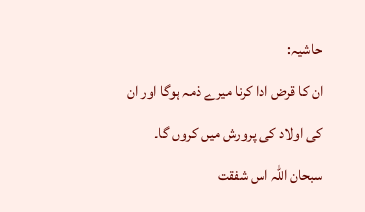حاشیہ:
ان کا قرض ادا کرنا میرے ذمہ ہوگا اور ان کی اولاد کی پرورش میں کروں گا۔
سبحان اللہ اس شفقت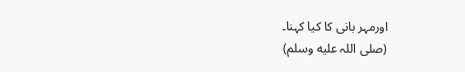اورمہر بانی کا کیا کہنا۔
(صلی اللہ علیه وسلم)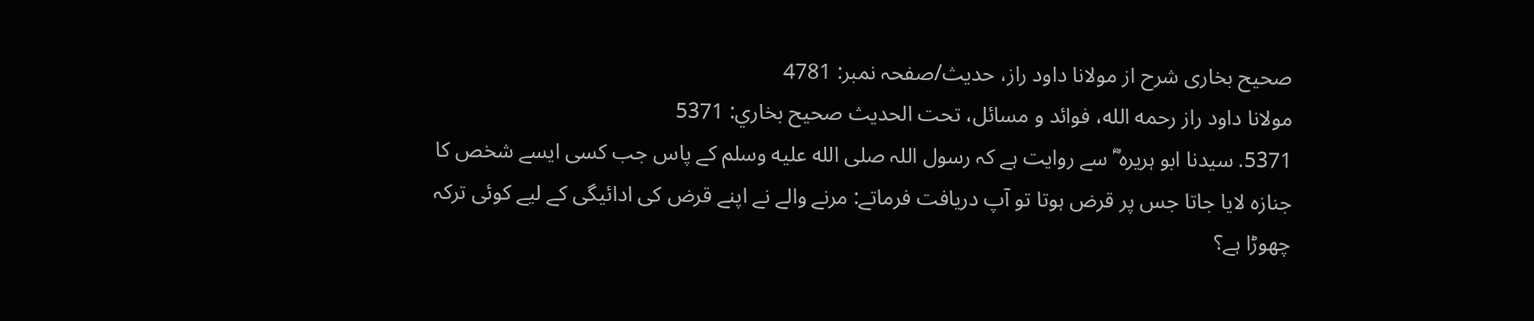صحیح بخاری شرح از مولانا داود راز، حدیث/صفحہ نمبر: 4781
مولانا داود راز رحمه الله، فوائد و مسائل، تحت الحديث صحيح بخاري: 5371
5371. سیدنا ابو ہریرہ ؓ سے روایت ہے کہ رسول اللہ صلى الله عليه وسلم کے پاس جب کسی ایسے شخص کا جنازہ لایا جاتا جس پر قرض ہوتا تو آپ دریافت فرماتے: مرنے والے نے اپنے قرض کی ادائیگی کے لیے کوئی ترکہ چھوڑا ہے؟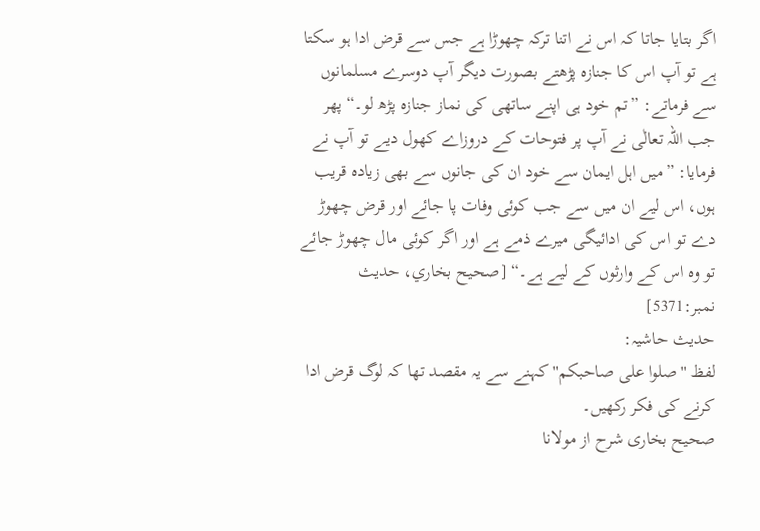اگر بتایا جاتا کہ اس نے اتنا ترکہ چھوڑا ہے جس سے قرض ادا ہو سکتا ہے تو آپ اس کا جنازہ پڑھتے بصورت دیگر آپ دوسرے مسلمانوں سے فرماتے: ”تم خود ہی اپنے ساتھی کی نماز جنازہ پڑھ لو۔“ پھر جب اللہ تعالٰی نے آپ پر فتوحات کے دروزاے کھول دیے تو آپ نے فرمایا: ”میں اہل ایمان سے خود ان کی جانوں سے بھی زیادہ قریب ہوں، اس لیے ان میں سے جب کوئی وفات پا جائے اور قرض چھوڑ دے تو اس کی ادائیگی میرے ذمے ہے اور اگر کوئی مال چھوڑ جائے تو وہ اس کے وارثوں کے لیے ہے۔“ [صحيح بخاري، حديث نمبر:5371]
حدیث حاشیہ:
لفظ ''صلوا علی صاحبکم'' کہنے سے یہ مقصد تھا کہ لوگ قرض ادا کرنے کی فکر رکھیں۔
صحیح بخاری شرح از مولانا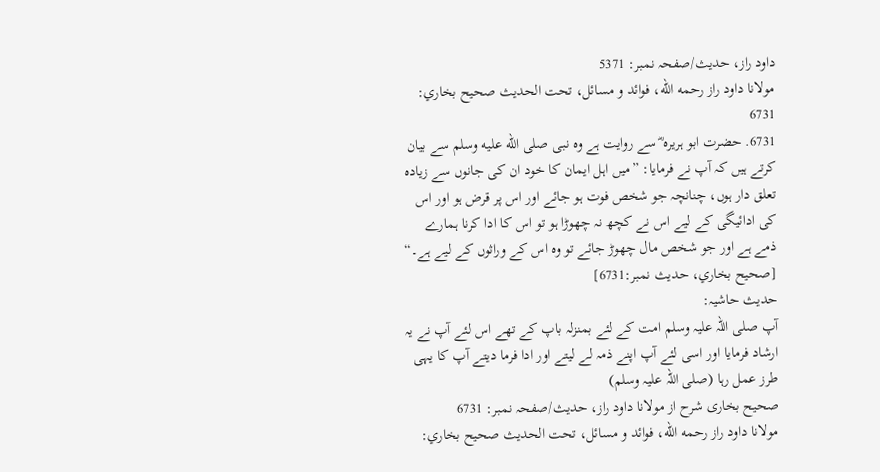داود راز، حدیث/صفحہ نمبر: 5371
مولانا داود راز رحمه الله، فوائد و مسائل، تحت الحديث صحيح بخاري: 6731
6731. حضرت ابو ہریرہ ؓ سے روایت ہے وہ نبی صلى الله عليه وسلم سے بیان کرتے ہیں کہ آپ نے فرمایا: ”میں اہل ایمان کا خود ان کی جانوں سے زیادہ تعلق دار ہوں، چنانچہ جو شخص فوت ہو جائے اور اس پر قرض ہو اور اس کی ادائیگی کے لیے اس نے کچھ نہ چھوڑا ہو تو اس کا ادا کرنا ہمارے ذمے ہے اور جو شخص مال چھوڑ جائے تو وہ اس کے وراثوں کے لیے ہے۔“ [صحيح بخاري، حديث نمبر:6731]
حدیث حاشیہ:
آپ صلی اللہ علیہ وسلم امت کے لئے بمنزلہ باپ کے تھے اس لئے آپ نے یہ ارشاد فرمایا اور اسی لئے آپ اپنے ذمہ لے لیتے اور ادا فرما دیتے آپ کا یہی طرز عمل رہا (صلی اللہ علیہ وسلم)
صحیح بخاری شرح از مولانا داود راز، حدیث/صفحہ نمبر: 6731
مولانا داود راز رحمه الله، فوائد و مسائل، تحت الحديث صحيح بخاري: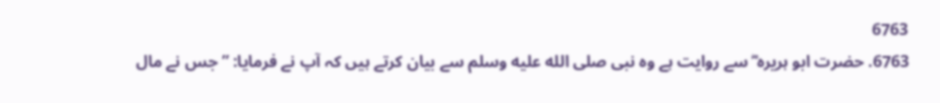6763
6763. حضرت ابو ہریرہ ؓ سے روایت ہے وہ نبی صلى الله عليه وسلم سے بیان کرتے ہیں کہ آپ نے فرمایا: ”جس نے مال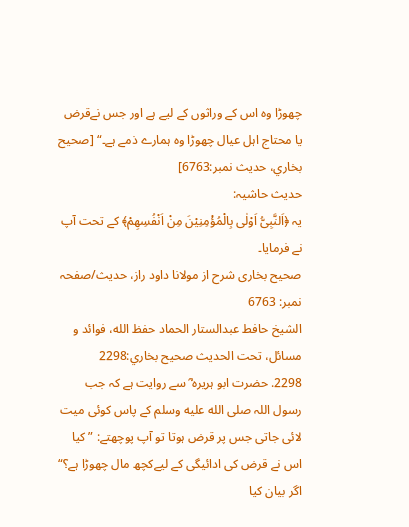چھوڑا وہ اس کے وراثوں کے لیے ہے اور جس نےقرض یا محتاج اہل عیال چھوڑا وہ ہمارے ذمے ہے۔“ [صحيح بخاري، حديث نمبر:6763]
حدیث حاشیہ:
یہ ﴿اَلنَّبِیُّ اَوْلٰى بِالْمُؤْمِنِیْنَ مِنْ اَنْفُسِهِمْ﴾ کے تحت آپ نے فرمایا۔
صحیح بخاری شرح از مولانا داود راز، حدیث/صفحہ نمبر: 6763
الشيخ حافط عبدالستار الحماد حفظ الله، فوائد و مسائل، تحت الحديث صحيح بخاري:2298
2298. حضرت ابو ہریرہ ؓ سے روایت ہے کہ جب رسول اللہ صلى الله عليه وسلم کے پاس کوئی میت لائی جاتی جس پر قرض ہوتا تو آپ پوچھتے: ” کیا اس نے قرض کی ادائیگی کے لیےکچھ مال چھوڑا ہے؟“ اگر بیان کیا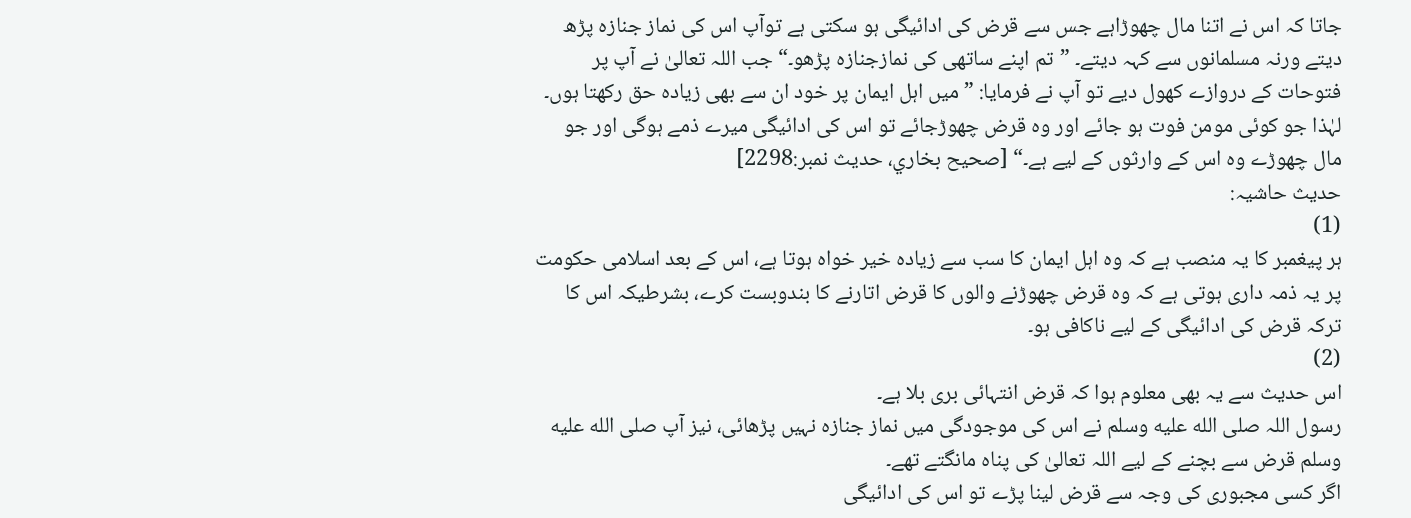جاتا کہ اس نے اتنا مال چھوڑاہے جس سے قرض کی ادائیگی ہو سکتی ہے توآپ اس کی نماز جنازہ پڑھ دیتے ورنہ مسلمانوں سے کہہ دیتے۔ ”تم اپنے ساتھی کی نمازجنازہ پڑھو۔“ جب اللہ تعالیٰ نے آپ پر فتوحات کے دروازے کھول دیے تو آپ نے فرمایا: ”میں اہل ایمان پر خود ان سے بھی زیادہ حق رکھتا ہوں۔ لہٰذا جو کوئی مومن فوت ہو جائے اور وہ قرض چھوڑجائے تو اس کی ادائیگی میرے ذمے ہوگی اور جو مال چھوڑے وہ اس کے وارثوں کے لیے ہے۔“ [صحيح بخاري، حديث نمبر:2298]
حدیث حاشیہ:
(1)
ہر پیغمبر کا یہ منصب ہے کہ وہ اہل ایمان کا سب سے زیادہ خیر خواہ ہوتا ہے، اس کے بعد اسلامی حکومت پر یہ ذمہ داری ہوتی ہے کہ وہ قرض چھوڑنے والوں کا قرض اتارنے کا بندوبست کرے، بشرطیکہ اس کا ترکہ قرض کی ادائیگی کے لیے ناکافی ہو۔
(2)
اس حدیث سے یہ بھی معلوم ہوا کہ قرض انتہائی بری بلا ہے۔
رسول اللہ صلى الله عليه وسلم نے اس کی موجودگی میں نماز جنازہ نہیں پڑھائی، نیز آپ صلى الله عليه وسلم قرض سے بچنے کے لیے اللہ تعالیٰ کی پناہ مانگتے تھے۔
اگر کسی مجبوری کی وجہ سے قرض لینا پڑے تو اس کی ادائیگی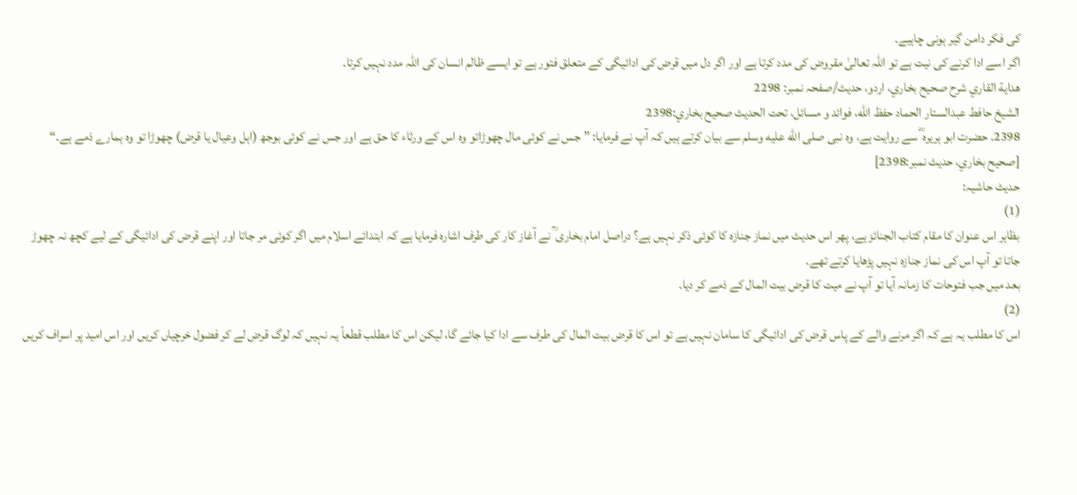کی فکر دامن گیر ہونی چاہیے۔
اگر اسے ادا کرنے کی نیت ہے تو اللہ تعالیٰ مقروض کی مدد کرتا ہے اور اگر دل میں قرض کی ادائیگی کے متعلق فتور ہے تو ایسے ظالم انسان کی اللہ مدد نہیں کرتا۔
هداية القاري شرح صحيح بخاري، اردو، حدیث/صفحہ نمبر: 2298
الشيخ حافط عبدالستار الحماد حفظ الله، فوائد و مسائل، تحت الحديث صحيح بخاري:2398
2398. حضرت ابو ہریرہ ؓ سے روایت ہے، وہ نبی صلى الله عليه وسلم سے بیان کرتے ہیں کہ آپ نے فرمایا: ”جس نے کوئی مال چھوڑاتو وہ اس کے ورثاء کا حق ہے اور جس نے کوئی بوجھ (اہل وعیال یا قرض) چھوڑا تو وہ ہمارے ذمے ہے۔“ [صحيح بخاري، حديث نمبر:2398]
حدیث حاشیہ:
(1)
بظاہر اس عنوان کا مقام کتاب الجنائز ہے، پھر اس حدیث میں نماز جنازہ کا کوئی ذکر نہیں ہے؟ دراصل امام بخاری ؒ نے آغاز کار کی طرف اشارہ فرمایا ہے کہ ابتدائے اسلام میں اگر کوئی مر جاتا اور اپنے قرض کی ادائیگی کے لیے کچھ نہ چھوڑ جاتا تو آپ اس کی نماز جنازہ نہیں پڑھایا کرتے تھے۔
بعد میں جب فتوحات کا زمانہ آیا تو آپ نے میت کا قرض بیت المال کے ذمے کر دیا۔
(2)
اس کا مطلب یہ ہے کہ اگر مرنے والے کے پاس قرض کی ادائیگی کا سامان نہیں ہے تو اس کا قرض بیت المال کی طرف سے ادا کیا جائے گا، لیکن اس کا مطلب قطعاً یہ نہیں کہ لوگ قرض لے کر فضول خرچیاں کریں اور اس امید پر اسراف کریں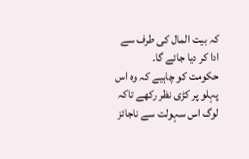کہ بیت المال کی طرف سے ادا کر دیا جائے گا۔
حکومت کو چاہیے کہ وہ اس پہلو پر کڑی نظر رکھے تاکہ لوگ اس سہولت سے ناجائز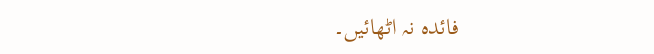فائدہ نہ اٹھائیں۔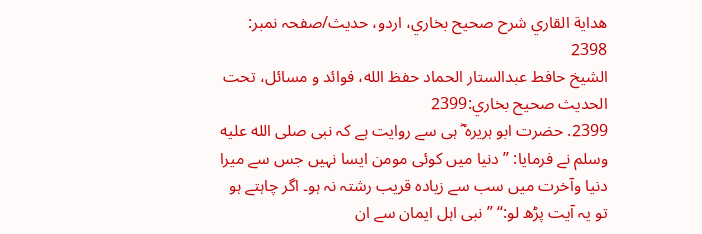هداية القاري شرح صحيح بخاري، اردو، حدیث/صفحہ نمبر: 2398
الشيخ حافط عبدالستار الحماد حفظ الله، فوائد و مسائل، تحت الحديث صحيح بخاري:2399
2399. حضرت ابو ہریرہ ؓ ہی سے روایت ہے کہ نبی صلى الله عليه وسلم نے فرمایا: ”دنیا میں کوئی مومن ایسا نہیں جس سے میرا دنیا وآخرت میں سب سے زیادہ قریب رشتہ نہ ہو۔ اگر چاہتے ہو تو یہ آیت پڑھ لو:“ ”نبی اہل ایمان سے ان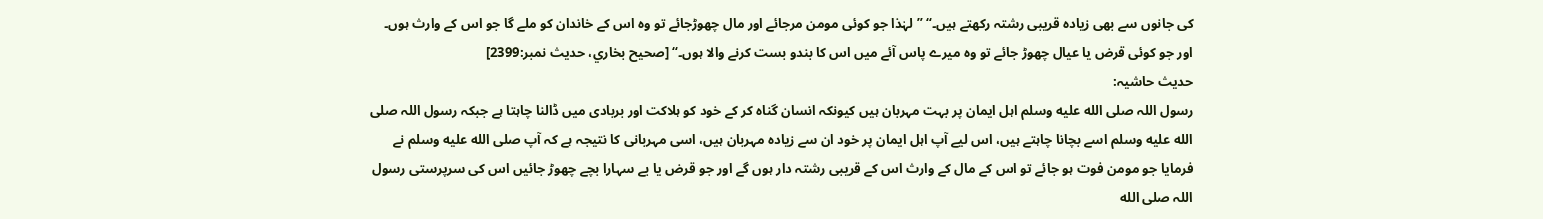کی جانوں سے بھی زیادہ قریبی رشتہ رکھتے ہیں۔“ ”لہٰذا جو کوئی مومن مرجائے اور مال چھوڑجائے تو وہ اس کے خاندان کو ملے گا جو اس کے وارث ہوں۔ اور جو کوئی قرض یا عیال چھوڑ جائے تو وہ میرے پاس آئے میں اس کا بندو بست کرنے والا ہوں۔“ [صحيح بخاري، حديث نمبر:2399]
حدیث حاشیہ:
رسول اللہ صلى الله عليه وسلم اہل ایمان پر بہت مہربان ہیں کیونکہ انسان گناہ کر کے خود کو ہلاکت اور بربادی میں ڈالنا چاہتا ہے جبکہ رسول اللہ صلى الله عليه وسلم اسے بچانا چاہتے ہیں، اس لیے آپ اہل ایمان پر خود ان سے زیادہ مہربان ہیں، اسی مہربانی کا نتیجہ ہے کہ آپ صلى الله عليه وسلم نے فرمایا جو مومن فوت ہو جائے تو اس کے مال کے وارث اس کے قریبی رشتہ دار ہوں گے اور جو قرض یا بے سہارا بچے چھوڑ جائیں اس کی سرپرستی رسول اللہ صلى الله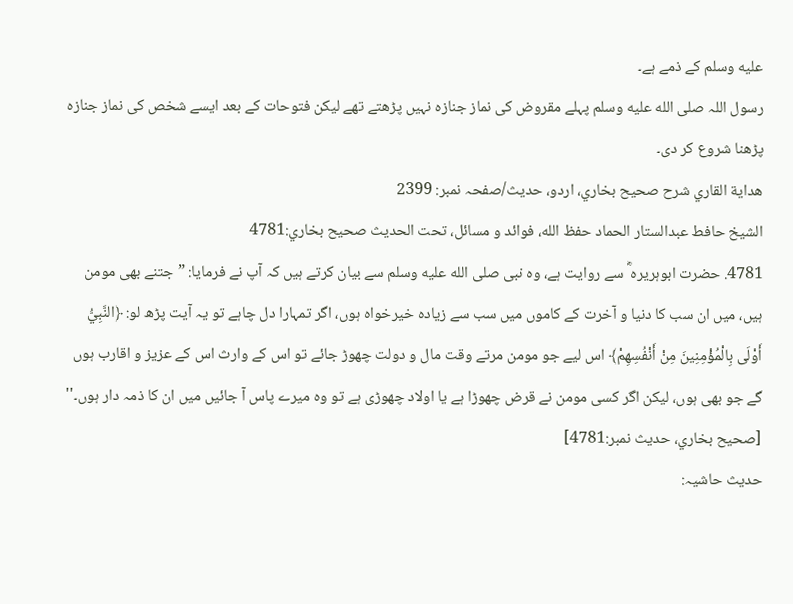عليه وسلم کے ذمے ہے۔
رسول اللہ صلى الله عليه وسلم پہلے مقروض کی نماز جنازہ نہیں پڑھتے تھے لیکن فتوحات کے بعد ایسے شخص کی نماز جنازہ پڑھنا شروع کر دی۔
هداية القاري شرح صحيح بخاري، اردو، حدیث/صفحہ نمبر: 2399
الشيخ حافط عبدالستار الحماد حفظ الله، فوائد و مسائل، تحت الحديث صحيح بخاري:4781
4781. حضرت ابوہریرہ ؓ سے روایت ہے، وہ نبی صلى الله عليه وسلم سے بیان کرتے ہیں کہ آپ نے فرمایا: ”جتنے بھی مومن ہیں، میں ان سب کا دنیا و آخرت کے کاموں میں سب سے زیادہ خیرخواہ ہوں، اگر تمہارا دل چاہے تو یہ آیت پڑھ لو: ﴿النَّبِيُّ أَوْلَى بِالْمُؤْمِنِينَ مِنْ أَنْفُسِهِمْ﴾ اس لیے جو مومن مرتے وقت مال و دولت چھوڑ جائے تو اس کے وارث اس کے عزیز و اقارب ہوں گے جو بھی ہوں، لیکن اگر کسی مومن نے قرض چھوڑا ہے یا اولاد چھوڑی ہے تو وہ میرے پاس آ جائیں میں ان کا ذمہ دار ہوں۔'' [صحيح بخاري، حديث نمبر:4781]
حدیث حاشیہ: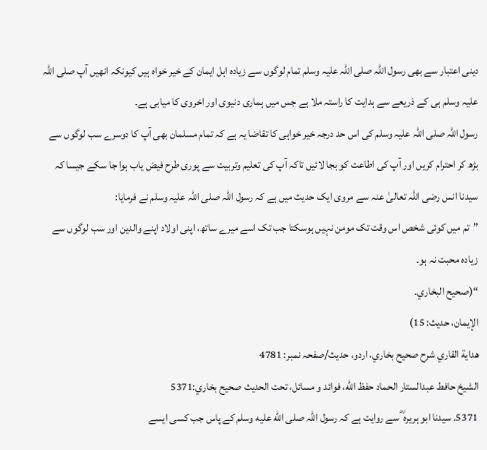دینی اعتبار سے بھی رسول اللہ صلی اللہ علیہ وسلم تمام لوگوں سے زیادہ اہل ایمان کے خیر خواہ ہیں کیونکہ انھیں آپ صلی اللہ علیہ وسلم ہی کے ذریعے سے ہدایت کا راستہ ملا ہے جس میں ہماری دنیوی اور اخروی کا میابی ہے۔
رسول اللہ صلی اللہ علیہ وسلم کی اس حد درجہ خیر خواہی کا تقاضا یہ ہے کہ تمام مسلمان بھی آپ کا دوسرے سب لوگوں سے بڑھ کر احترام کریں اور آپ کی اطاعت کو بجا لائیں تاکہ آپ کی تعلیم وتربیت سے پوری طرح فیض یاب ہوا جا سکے جیسا کہ سیدنا انس رضی اللہ تعالیٰ عنہ سے مروی ایک حدیث میں ہے کہ رسول اللہ صلی اللہ علیہ وسلم نے فرمایا:
”تم میں کوئی شخص اس وقت تک مومن نہیں ہوسکتا جب تک اسے میرے ساتھ، اپنی اولاد اپنے والدین اور سب لوگوں سے زیادہ محبت نہ ہو۔
“(صحیح البخاري۔
الإیمان، حدیث: 15)
هداية القاري شرح صحيح بخاري، اردو، حدیث/صفحہ نمبر: 4781
الشيخ حافط عبدالستار الحماد حفظ الله، فوائد و مسائل، تحت الحديث صحيح بخاري:5371
5371. سیدنا ابو ہریرہ ؓ سے روایت ہے کہ رسول اللہ صلى الله عليه وسلم کے پاس جب کسی ایسے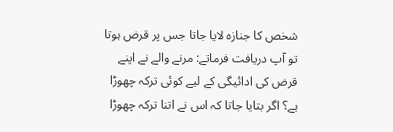شخص کا جنازہ لایا جاتا جس پر قرض ہوتا تو آپ دریافت فرماتے: مرنے والے نے اپنے قرض کی ادائیگی کے لیے کوئی ترکہ چھوڑا ہے؟ اگر بتایا جاتا کہ اس نے اتنا ترکہ چھوڑا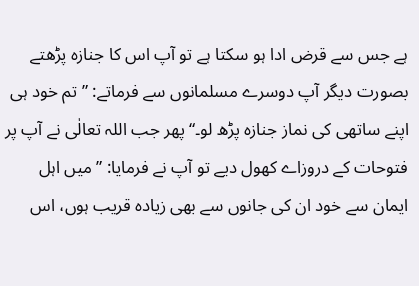ہے جس سے قرض ادا ہو سکتا ہے تو آپ اس کا جنازہ پڑھتے بصورت دیگر آپ دوسرے مسلمانوں سے فرماتے: ”تم خود ہی اپنے ساتھی کی نماز جنازہ پڑھ لو۔“ پھر جب اللہ تعالٰی نے آپ پر فتوحات کے دروزاے کھول دیے تو آپ نے فرمایا: ”میں اہل ایمان سے خود ان کی جانوں سے بھی زیادہ قریب ہوں، اس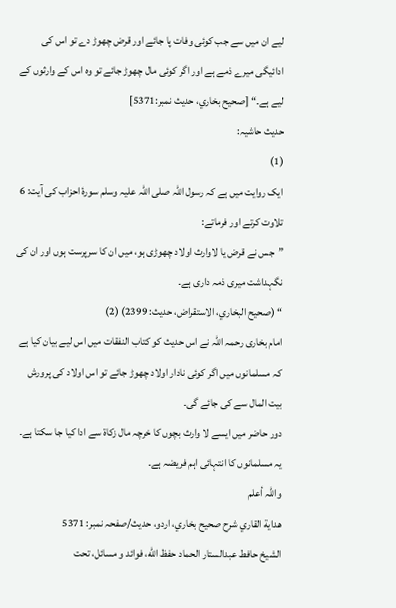لیے ان میں سے جب کوئی وفات پا جائے اور قرض چھوڑ دے تو اس کی ادائیگی میرے ذمے ہے اور اگر کوئی مال چھوڑ جائے تو وہ اس کے وارثوں کے لیے ہے۔“ [صحيح بخاري، حديث نمبر:5371]
حدیث حاشیہ:
(1)
ایک روایت میں ہے کہ رسول اللہ صلی اللہ علیہ وسلم سورۂ احزاب کی آیت: 6 تلاوت کرتے اور فرماتے:
”جس نے قرض یا لاوارث اولاد چھوڑی ہو، میں ان کا سرپرست ہوں اور ان کی نگہداشت میری ذمہ داری ہے۔
“ (صحیح البخاري، الاستقراض، حدیث: 2399) (2)
امام بخاری رحمہ اللہ نے اس حدیث کو کتاب النفقات میں اس لیے بیان کیا ہے کہ مسلمانوں میں اگر کوئی نادار اولاد چھوڑ جائے تو اس اولاد کی پرورش بیت المال سے کی جائے گی۔
دور حاضر میں ایسے لا وارث بچوں کا خرچہ مال زکاۃ سے ادا کیا جا سکتا ہے۔
یہ مسلمانوں کا انتہائی اہم فریضہ ہے۔
واللہ أعلم
هداية القاري شرح صحيح بخاري، اردو، حدیث/صفحہ نمبر: 5371
الشيخ حافط عبدالستار الحماد حفظ الله، فوائد و مسائل، تحت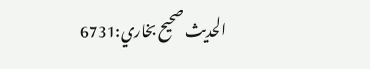الحديث صحيح بخاري:6731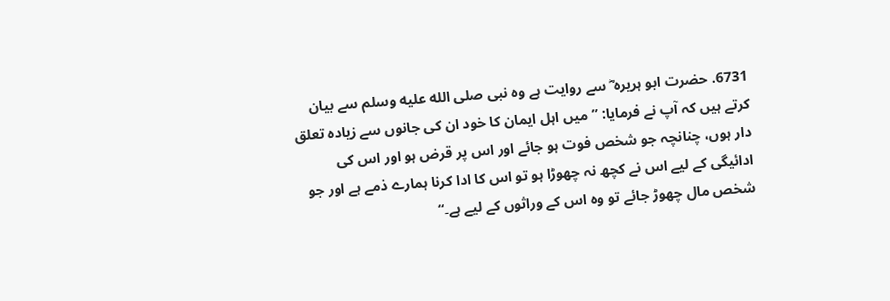6731. حضرت ابو ہریرہ ؓ سے روایت ہے وہ نبی صلى الله عليه وسلم سے بیان کرتے ہیں کہ آپ نے فرمایا: ”میں اہل ایمان کا خود ان کی جانوں سے زیادہ تعلق دار ہوں، چنانچہ جو شخص فوت ہو جائے اور اس پر قرض ہو اور اس کی ادائیگی کے لیے اس نے کچھ نہ چھوڑا ہو تو اس کا ادا کرنا ہمارے ذمے ہے اور جو شخص مال چھوڑ جائے تو وہ اس کے وراثوں کے لیے ہے۔“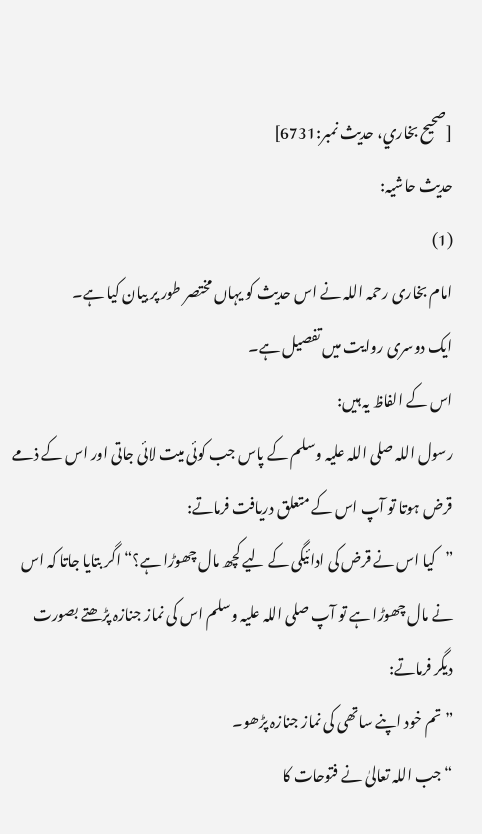[صحيح بخاري، حديث نمبر:6731]
حدیث حاشیہ:
(1)
امام بخاری رحمہ اللہ نے اس حدیث کو یہاں مختصر طور پر بیان کیا ہے۔
ایک دوسری روایت میں تفصیل ہے۔
اس کے الفاظ یہ ہیں:
رسول اللہ صلی اللہ علیہ وسلم کے پاس جب کوئی میت لائی جاتی اور اس کے ذمے قرض ہوتا تو آپ اس کے متعلق دریافت فرماتے:
”کیا اس نے قرض کی ادائیگی کے لیے کچھ مال چھوڑا ہے؟“ اگر بتایا جاتا کہ اس نے مال چھوڑا ہے تو آپ صلی اللہ علیہ وسلم اس کی نماز جنازہ پڑھتے بصورت دیگر فرماتے:
”تم خود اپنے ساتھی کی نماز جنازہ پڑھو۔
“ جب اللہ تعالیٰ نے فتوحات کا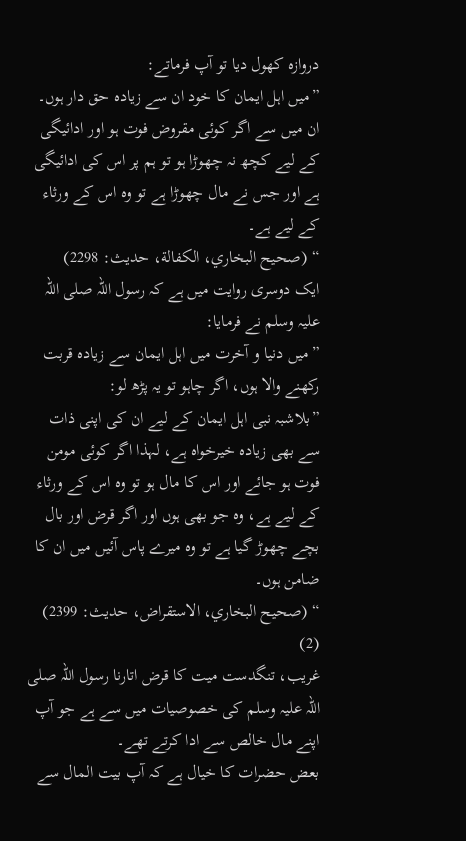دروازہ کھول دیا تو آپ فرماتے:
”میں اہل ایمان کا خود ان سے زیادہ حق دار ہوں۔
ان میں سے اگر کوئی مقروض فوت ہو اور ادائیگی کے لیے کچھ نہ چھوڑا ہو تو ہم پر اس کی ادائیگی ہے اور جس نے مال چھوڑا ہے تو وہ اس کے ورثاء کے لیے ہے۔
“ (صحیح البخاري، الکفالة، حدیث: 2298)
ایک دوسری روایت میں ہے کہ رسول اللہ صلی اللہ علیہ وسلم نے فرمایا:
”میں دنیا و آخرت میں اہل ایمان سے زیادہ قربت رکھنے والا ہوں، اگر چاہو تو یہ پڑھ لو:
”بلاشبہ نبی اہل ایمان کے لیے ان کی اپنی ذات سے بھی زیادہ خیرخواہ ہے، لہذا اگر کوئی مومن فوت ہو جائے اور اس کا مال ہو تو وہ اس کے ورثاء کے لیے ہے، وہ جو بھی ہوں اور اگر قرض اور بال بچے چھوڑ گیا ہے تو وہ میرے پاس آئیں میں ان کا ضامن ہوں۔
“ (صحیح البخاري، الاستقراض، حدیث: 2399) (2)
غریب، تنگدست میت کا قرض اتارنا رسول اللہ صلی اللہ علیہ وسلم کی خصوصیات میں سے ہے جو آپ اپنے مال خالص سے ادا کرتے تھے۔
بعض حضرات کا خیال ہے کہ آپ بیت المال سے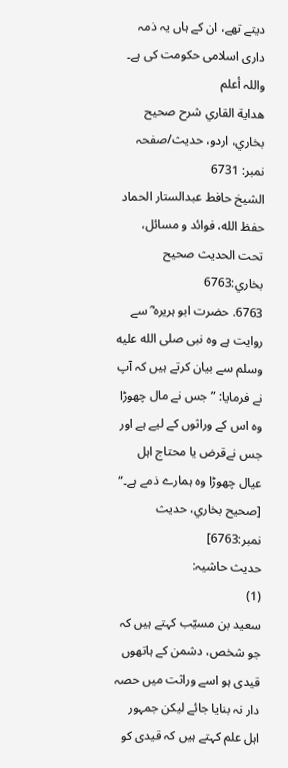دیتے تھے، ان کے ہاں یہ ذمہ داری اسلامی حکومت کی ہے۔
واللہ أعلم
هداية القاري شرح صحيح بخاري، اردو، حدیث/صفحہ نمبر: 6731
الشيخ حافط عبدالستار الحماد حفظ الله، فوائد و مسائل، تحت الحديث صحيح بخاري:6763
6763. حضرت ابو ہریرہ ؓ سے روایت ہے وہ نبی صلى الله عليه وسلم سے بیان کرتے ہیں کہ آپ نے فرمایا: ”جس نے مال چھوڑا وہ اس کے وراثوں کے لیے ہے اور جس نےقرض یا محتاج اہل عیال چھوڑا وہ ہمارے ذمے ہے۔“ [صحيح بخاري، حديث نمبر:6763]
حدیث حاشیہ:
(1)
سعید بن مسیّب کہتے ہیں کہ جو شخص، دشمن کے ہاتھوں قیدی ہو اسے وراثت میں حصہ دار نہ بنایا جائے لیکن جمہور اہل علم کہتے ہیں کہ قیدی کو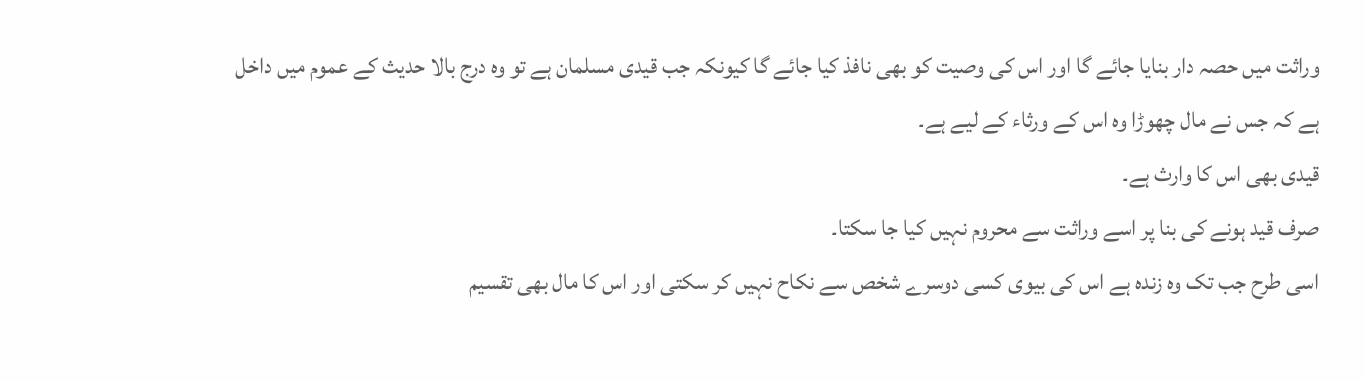وراثت میں حصہ دار بنایا جائے گا اور اس کی وصیت کو بھی نافذ کیا جائے گا کیونکہ جب قیدی مسلمان ہے تو وہ درج بالا حدیث کے عموم میں داخل ہے کہ جس نے مال چھوڑا وہ اس کے ورثاء کے لیے ہے۔
قیدی بھی اس کا وارث ہے۔
صرف قید ہونے کی بنا پر اسے وراثت سے محروم نہیں کیا جا سکتا۔
اسی طرح جب تک وہ زندہ ہے اس کی بیوی کسی دوسرے شخص سے نکاح نہیں کر سکتی اور اس کا مال بھی تقسیم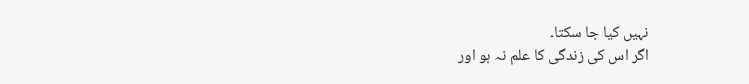نہیں کیا جا سکتا۔
اگر اس کی زندگی کا علم نہ ہو اور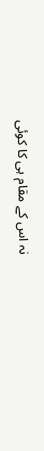نہ اس کے مقام ہی کا کوئی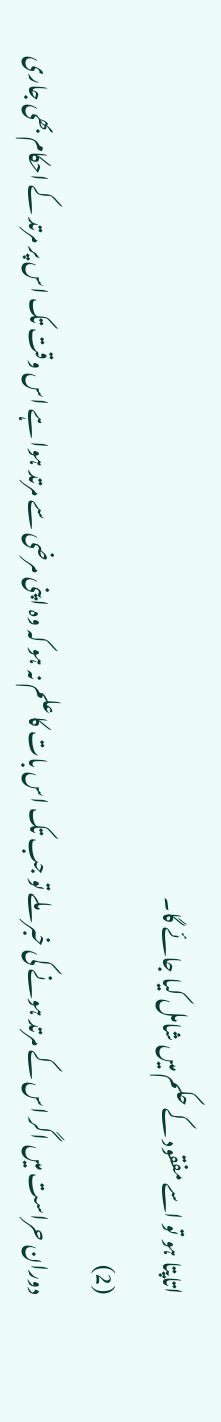اتاپتا ہو تو اسے مفقود کے حکم میں شامل کیا جائے گا۔
(2)
دوران حراست میں اگر اس کے مرتد ہونے کی خبر ملے تو جب تک اس بات کا علم نہ ہو کہ وہ اپنی مرضی سے مرتد ہوا ہے اس وقت تک اس پر مرتد کے احکام بھی جاری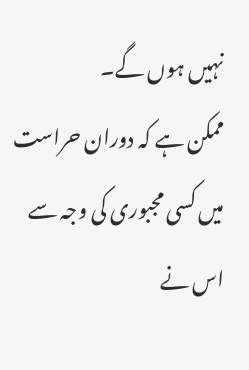نہیں ہوں گے۔
ممکن ہے کہ دوران حراست میں کسی مجبوری کی وجہ سے اس نے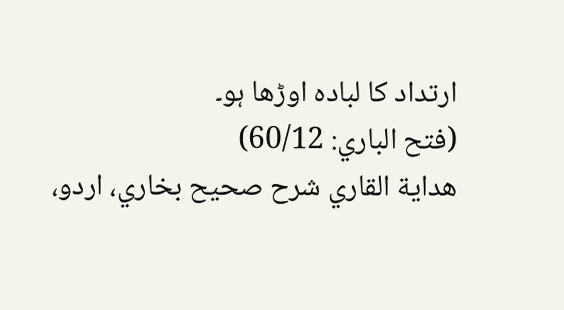ارتداد کا لبادہ اوڑھا ہو۔
(فتح الباري: 60/12)
هداية القاري شرح صحيح بخاري، اردو،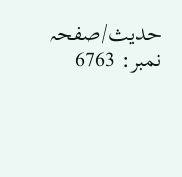حدیث/صفحہ نمبر: 6763